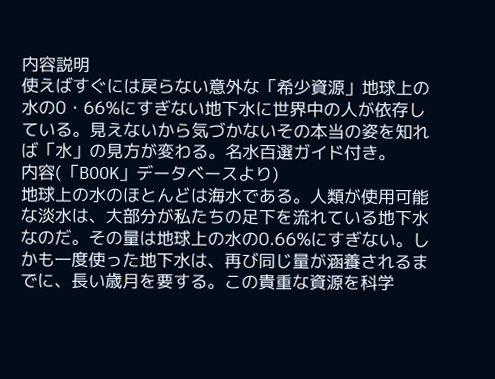内容説明
使えばすぐには戻らない意外な「希少資源」地球上の水の0・66%にすぎない地下水に世界中の人が依存している。見えないから気づかないその本当の姿を知れば「水」の見方が変わる。名水百選ガイド付き。
内容(「BOOK」データベースより)
地球上の水のほとんどは海水である。人類が使用可能な淡水は、大部分が私たちの足下を流れている地下水なのだ。その量は地球上の水の0.66%にすぎない。しかも一度使った地下水は、再び同じ量が涵養されるまでに、長い歳月を要する。この貴重な資源を科学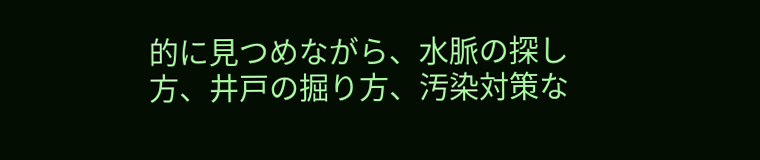的に見つめながら、水脈の探し方、井戸の掘り方、汚染対策な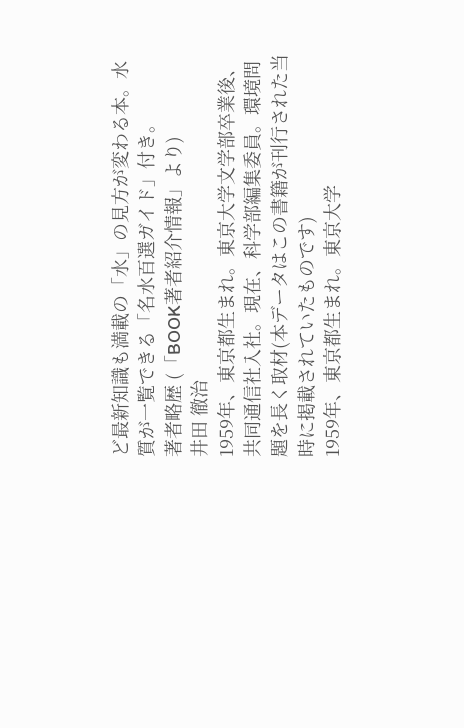ど最新知識も満載の「水」の見方が変わる本。水質が一覧できる「名水百選ガイド」付き。
著者略歴 (「BOOK著者紹介情報」より)
井田 徹治
1959年、東京都生まれ。東京大学文学部卒業後、共同通信社入社。現在、科学部編集委員。環境問題を長く取材(本データはこの書籍が刊行された当時に掲載されていたものです)
1959年、東京都生まれ。東京大学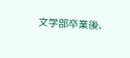文学部卒業後、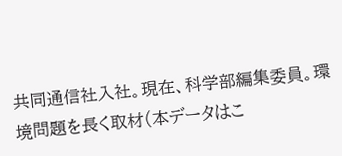共同通信社入社。現在、科学部編集委員。環境問題を長く取材(本データはこ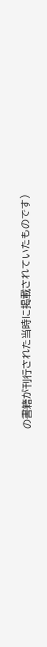の書籍が刊行された当時に掲載されていたものです)